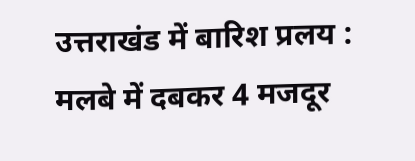उत्तराखंड में बारिश प्रलय : मलबे में दबकर 4 मजदूर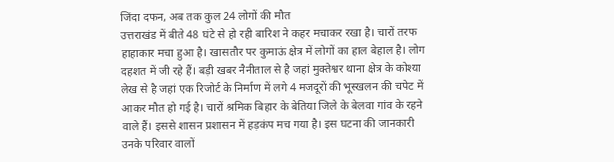जिंदा दफन, अब तक कुल 24 लोगों की मौत
उत्तराखंड में बीते 48 घंटे से हो रही बारिश ने कहर मचाकर रखा है। चारों तरफ हाहाकार मचा हुआ है। खासतौर पर कुमाऊं क्षेत्र में लोगों का हाल बेहाल है। लोग दहशत में जी रहे हैं। बड़ी खबर नैनीताल से है जहां मुक्तेश्वर थाना क्षेत्र के कोश्या लेख से है जहां एक रिजोर्ट के निर्माण में लगे 4 मजदूरों की भूस्खलन की चपेट में आकर मौत हो गई है। चारों श्रमिक बिहार के बेतिया जिले के बेलवा गांव के रहने वाले हैं। इससे शासन प्रशासन में हड़कंप मच गया है। इस घटना की जानकारी उनके परिवार वालों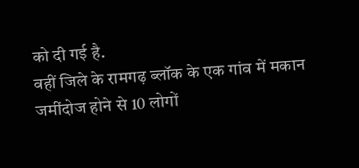को दी गई है.
वहीं जिले के रामगढ़ ब्लॉक के एक गांव में मकान जमींदोज होने से 10 लोगों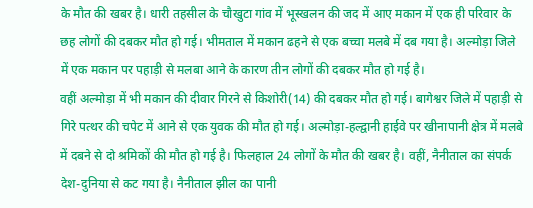के मौत की खबर है। धारी तहसील के चौखुटा गांव में भूस्खलन की जद में आए मकान में एक ही परिवार के छह लोगों की दबकर मौत हो गई। भीमताल में मकान ढहने से एक बच्चा मलबे में दब गया है। अल्मोड़ा जिले में एक मकान पर पहाड़ी से मलबा आने के कारण तीन लोगों की दबकर मौत हो गई है।
वहीं अल्मोड़ा में भी मकान की दीवार गिरने से किशोरी(14) की दबकर मौत हो गई। बागेश्वर जिले में पहाड़ी से गिरे पत्थर की चपेट में आने से एक युवक की मौत हो गई। अल्मोड़ा-हल्द्वानी हाईवे पर खीनापानी क्षेत्र में मलबे में दबने से दो श्रमिकों की मौत हो गई है। फिलहाल 24 लोगों के मौत की खबर है। वहीं, नैनीताल का संपर्क देश-दुनिया से कट गया है। नैनीताल झील का पानी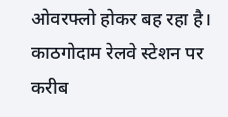ओवरफ्लो होकर बह रहा है। काठगोदाम रेलवे स्टेशन पर करीब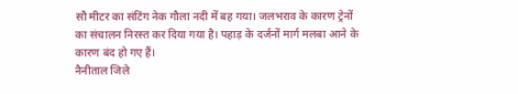सौ मीटर का संटिंग नेक गौला नदी में बह गया। जलभराव के कारण ट्रेनों का संचालन निरस्त कर दिया गया है। पहाड़ के दर्जनों मार्ग मलबा आने के कारण बंद हो गए हैं।
नैनीताल जिले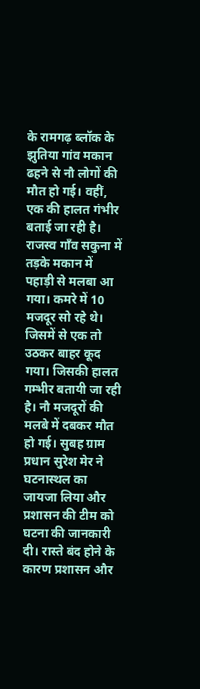के रामगढ़ ब्लॉक के झुतिया गांव मकान ढहने से नौ लोगों की मौत हो गई। वहीं, एक की हालत गंभीर बताई जा रही है। राजस्व गाँव सकुना में तड़के मकान में पहाड़ी से मलबा आ गया। कमरे में 10 मजदूर सो रहे थे। जिसमें से एक तो उठकर बाहर कूद गया। जिसकी हालत गम्भीर बतायी जा रही है। नौ मजदूरों की मलबे में दबकर मौत हो गई। सुबह ग्राम प्रधान सुरेश मेर ने घटनास्थल का जायजा लिया और प्रशासन की टीम को घटना की जानकारी दी। रास्ते बंद होने के कारण प्रशासन और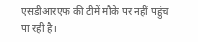एसडीआरएफ की टीमें मौके पर नहीं पहुंच पा रही है।